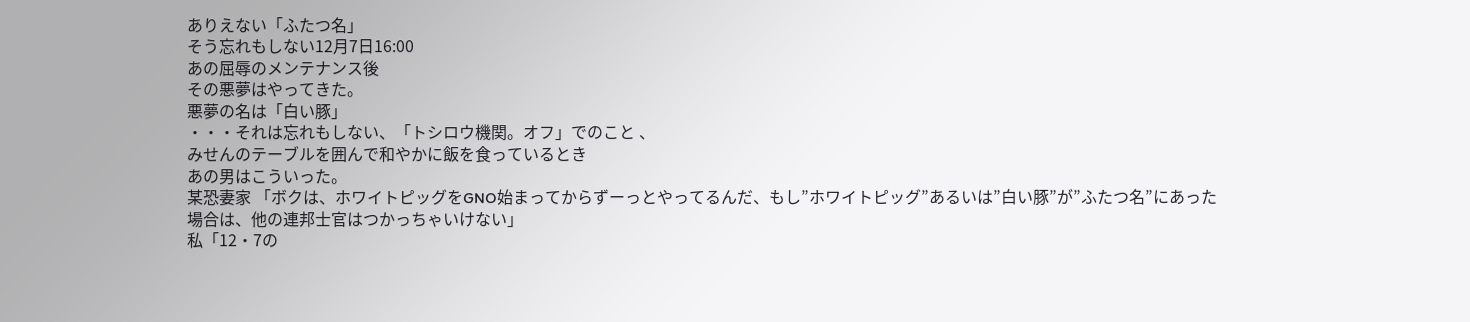ありえない「ふたつ名」
そう忘れもしない12月7日16:00
あの屈辱のメンテナンス後
その悪夢はやってきた。
悪夢の名は「白い豚」
・・・それは忘れもしない、「トシロウ機関。オフ」でのこと 、
みせんのテーブルを囲んで和やかに飯を食っているとき
あの男はこういった。
某恐妻家 「ボクは、ホワイトピッグをGNO始まってからずーっとやってるんだ、もし”ホワイトピッグ”あるいは”白い豚”が”ふたつ名”にあった場合は、他の連邦士官はつかっちゃいけない」
私「12・7の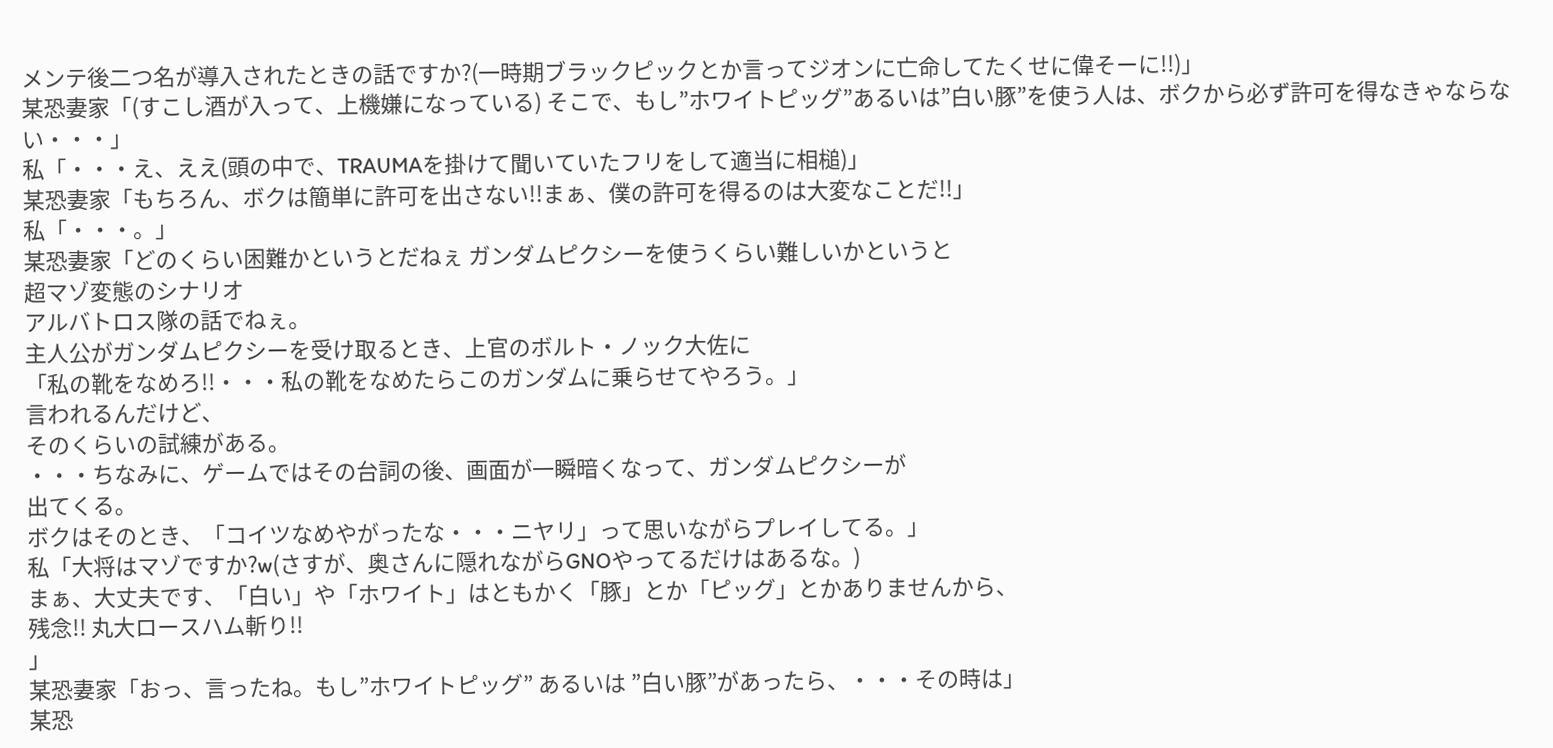メンテ後二つ名が導入されたときの話ですか?(一時期ブラックピックとか言ってジオンに亡命してたくせに偉そーに!!)」
某恐妻家「(すこし酒が入って、上機嫌になっている) そこで、もし”ホワイトピッグ”あるいは”白い豚”を使う人は、ボクから必ず許可を得なきゃならない・・・」
私「・・・え、ええ(頭の中で、TRAUMAを掛けて聞いていたフリをして適当に相槌)」
某恐妻家「もちろん、ボクは簡単に許可を出さない!!まぁ、僕の許可を得るのは大変なことだ!!」
私「・・・。」
某恐妻家「どのくらい困難かというとだねぇ ガンダムピクシーを使うくらい難しいかというと
超マゾ変態のシナリオ
アルバトロス隊の話でねぇ。
主人公がガンダムピクシーを受け取るとき、上官のボルト・ノック大佐に
「私の靴をなめろ!!・・・私の靴をなめたらこのガンダムに乗らせてやろう。」
言われるんだけど、
そのくらいの試練がある。
・・・ちなみに、ゲームではその台詞の後、画面が一瞬暗くなって、ガンダムピクシーが
出てくる。
ボクはそのとき、「コイツなめやがったな・・・ニヤリ」って思いながらプレイしてる。」
私「大将はマゾですか?w(さすが、奥さんに隠れながらGNOやってるだけはあるな。)
まぁ、大丈夫です、「白い」や「ホワイト」はともかく「豚」とか「ピッグ」とかありませんから、
残念!! 丸大ロースハム斬り!!
」
某恐妻家「おっ、言ったね。もし”ホワイトピッグ” あるいは ”白い豚”があったら、・・・その時は」
某恐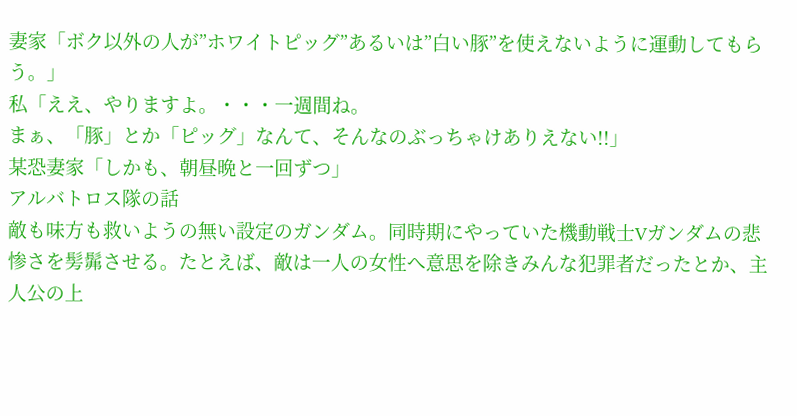妻家「ボク以外の人が”ホワイトピッグ”あるいは”白い豚”を使えないように運動してもらう。」
私「ええ、やりますよ。・・・一週間ね。
まぁ、「豚」とか「ピッグ」なんて、そんなのぶっちゃけありえない!!」
某恐妻家「しかも、朝昼晩と一回ずつ」
アルバトロス隊の話
敵も味方も救いようの無い設定のガンダム。同時期にやっていた機動戦士Vガンダムの悲惨さを髣髴させる。たとえば、敵は一人の女性へ意思を除きみんな犯罪者だったとか、主人公の上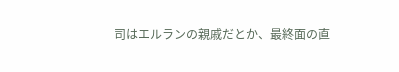司はエルランの親戚だとか、最終面の直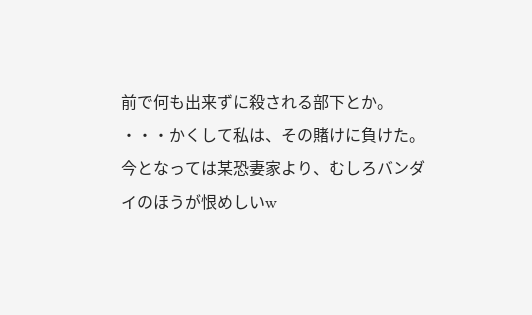前で何も出来ずに殺される部下とか。
・・・かくして私は、その賭けに負けた。
今となっては某恐妻家より、むしろバンダイのほうが恨めしいw